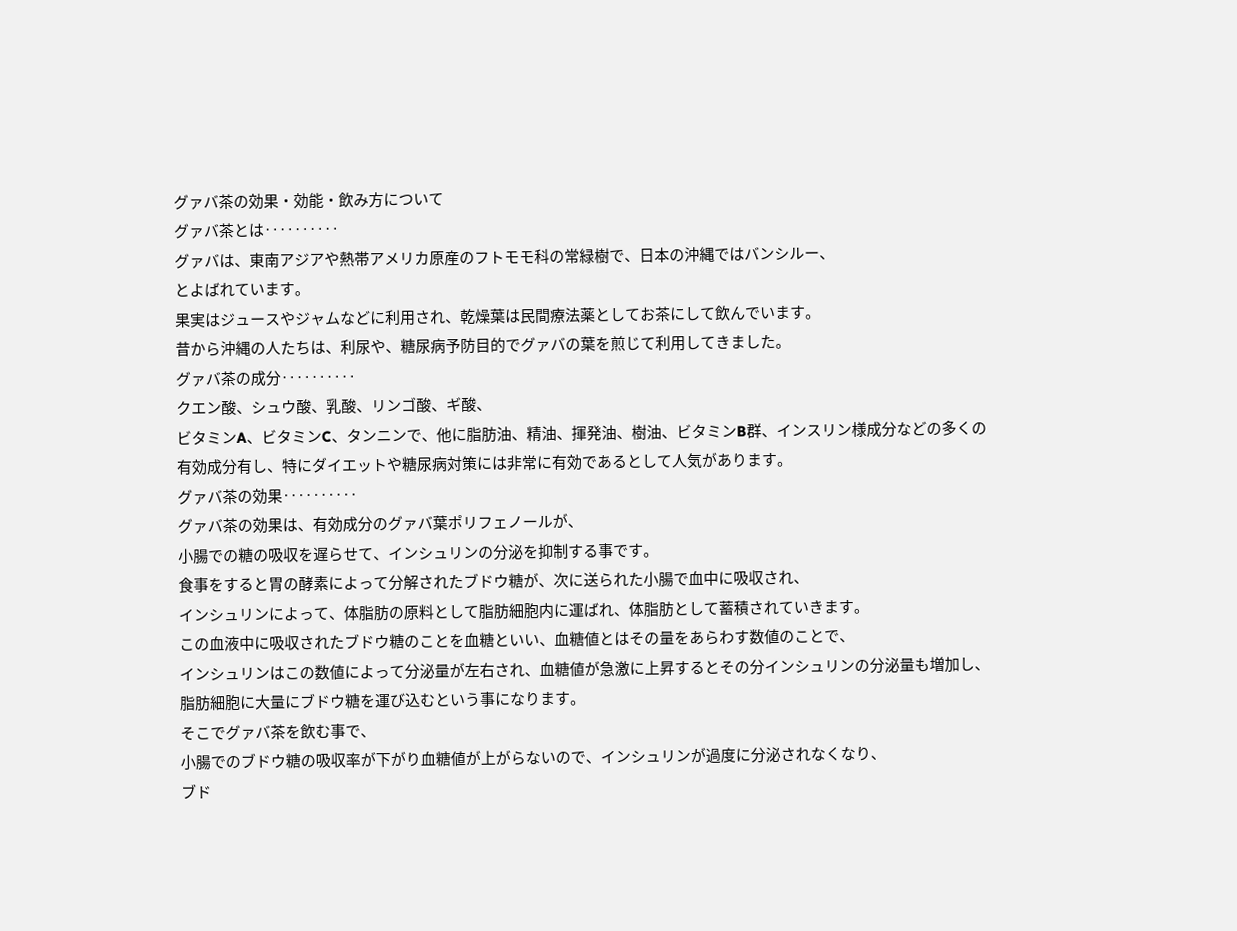グァバ茶の効果・効能・飲み方について
グァバ茶とは‥‥‥‥‥
グァバは、東南アジアや熱帯アメリカ原産のフトモモ科の常緑樹で、日本の沖縄ではバンシルー、
とよばれています。
果実はジュースやジャムなどに利用され、乾燥葉は民間療法薬としてお茶にして飲んでいます。
昔から沖縄の人たちは、利尿や、糖尿病予防目的でグァバの葉を煎じて利用してきました。
グァバ茶の成分‥‥‥‥‥
クエン酸、シュウ酸、乳酸、リンゴ酸、ギ酸、
ビタミンA、ビタミンC、タンニンで、他に脂肪油、精油、揮発油、樹油、ビタミンB群、インスリン様成分などの多くの
有効成分有し、特にダイエットや糖尿病対策には非常に有効であるとして人気があります。
グァバ茶の効果‥‥‥‥‥
グァバ茶の効果は、有効成分のグァバ葉ポリフェノールが、
小腸での糖の吸収を遅らせて、インシュリンの分泌を抑制する事です。
食事をすると胃の酵素によって分解されたブドウ糖が、次に送られた小腸で血中に吸収され、
インシュリンによって、体脂肪の原料として脂肪細胞内に運ばれ、体脂肪として蓄積されていきます。
この血液中に吸収されたブドウ糖のことを血糖といい、血糖値とはその量をあらわす数値のことで、
インシュリンはこの数値によって分泌量が左右され、血糖値が急激に上昇するとその分インシュリンの分泌量も増加し、
脂肪細胞に大量にブドウ糖を運び込むという事になります。
そこでグァバ茶を飲む事で、
小腸でのブドウ糖の吸収率が下がり血糖値が上がらないので、インシュリンが過度に分泌されなくなり、
ブド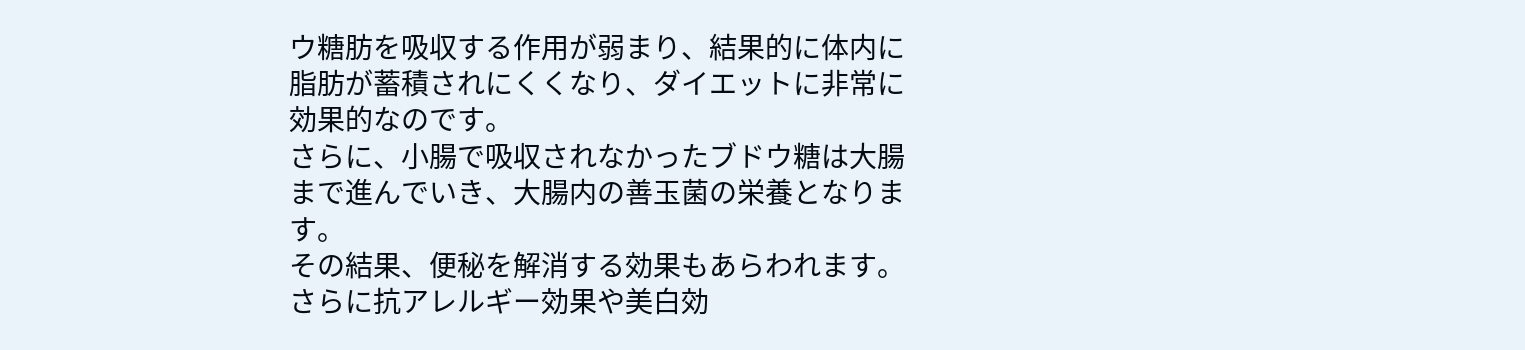ウ糖肪を吸収する作用が弱まり、結果的に体内に脂肪が蓄積されにくくなり、ダイエットに非常に
効果的なのです。
さらに、小腸で吸収されなかったブドウ糖は大腸まで進んでいき、大腸内の善玉菌の栄養となります。
その結果、便秘を解消する効果もあらわれます。
さらに抗アレルギー効果や美白効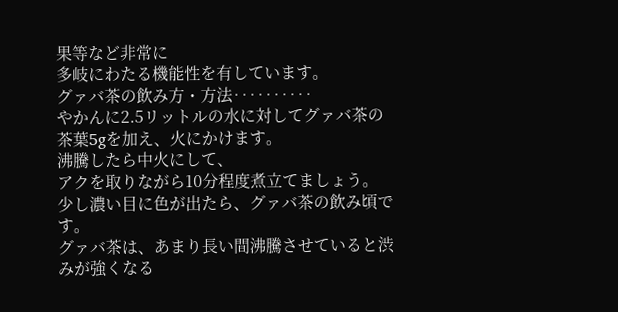果等など非常に
多岐にわたる機能性を有しています。
グァバ茶の飲み方・方法‥‥‥‥‥
やかんに2.5リットルの水に対してグァバ茶の茶葉5gを加え、火にかけます。
沸騰したら中火にして、
アクを取りながら10分程度煮立てましょう。
少し濃い目に色が出たら、グァバ茶の飲み頃です。
グァバ茶は、あまり長い間沸騰させていると渋みが強くなる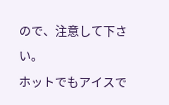ので、注意して下さい。
ホットでもアイスで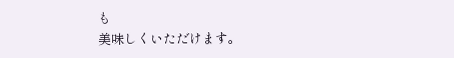も
美味しくいただけます。